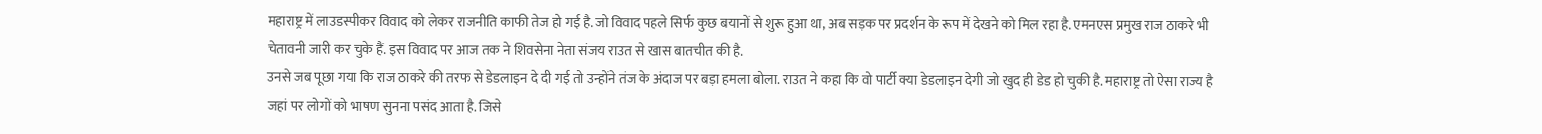महाराष्ट्र में लाउडस्पीकर विवाद को लेकर राजनीति काफी तेज हो गई है. जो विवाद पहले सिर्फ कुछ बयानों से शुरू हुआ था, अब सड़क पर प्रदर्शन के रूप में देखने को मिल रहा है. एमनएस प्रमुख राज ठाकरे भी चेतावनी जारी कर चुके हैं. इस विवाद पर आज तक ने शिवसेना नेता संजय राउत से खास बातचीत की है.
उनसे जब पूछा गया कि राज ठाकरे की तरफ से डेडलाइन दे दी गई तो उन्होंने तंज के अंदाज पर बड़ा हमला बोला. राउत ने कहा कि वो पार्टी क्या डेडलाइन देगी जो खुद ही डेड हो चुकी है. महाराष्ट्र तो ऐसा राज्य है जहां पर लोगों को भाषण सुनना पसंद आता है. जिसे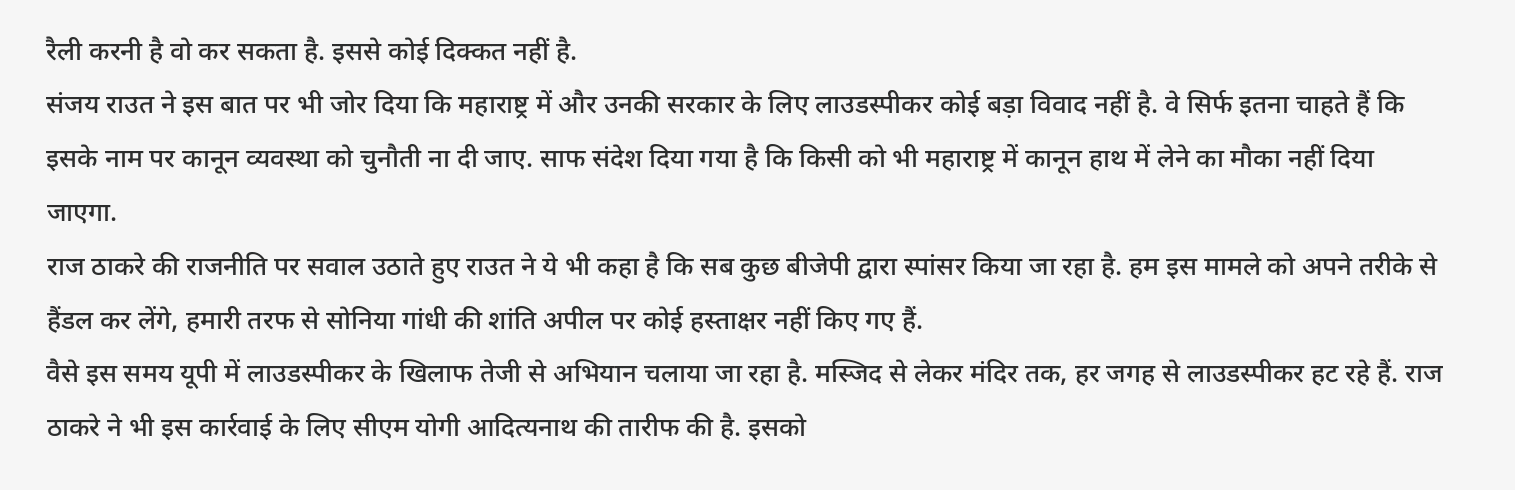रैली करनी है वो कर सकता है. इससे कोई दिक्कत नहीं है.
संजय राउत ने इस बात पर भी जोर दिया कि महाराष्ट्र में और उनकी सरकार के लिए लाउडस्पीकर कोई बड़ा विवाद नहीं है. वे सिर्फ इतना चाहते हैं कि इसके नाम पर कानून व्यवस्था को चुनौती ना दी जाए. साफ संदेश दिया गया है कि किसी को भी महाराष्ट्र में कानून हाथ में लेने का मौका नहीं दिया जाएगा.
राज ठाकरे की राजनीति पर सवाल उठाते हुए राउत ने ये भी कहा है कि सब कुछ बीजेपी द्वारा स्पांसर किया जा रहा है. हम इस मामले को अपने तरीके से हैंडल कर लेंगे, हमारी तरफ से सोनिया गांधी की शांति अपील पर कोई हस्ताक्षर नहीं किए गए हैं.
वैसे इस समय यूपी में लाउडस्पीकर के खिलाफ तेजी से अभियान चलाया जा रहा है. मस्जिद से लेकर मंदिर तक, हर जगह से लाउडस्पीकर हट रहे हैं. राज ठाकरे ने भी इस कार्रवाई के लिए सीएम योगी आदित्यनाथ की तारीफ की है. इसको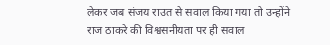लेकर जब संजय राउत से सवाल किया गया तो उन्होंने राज ठाकरे की विश्वसनीयता पर ही सवाल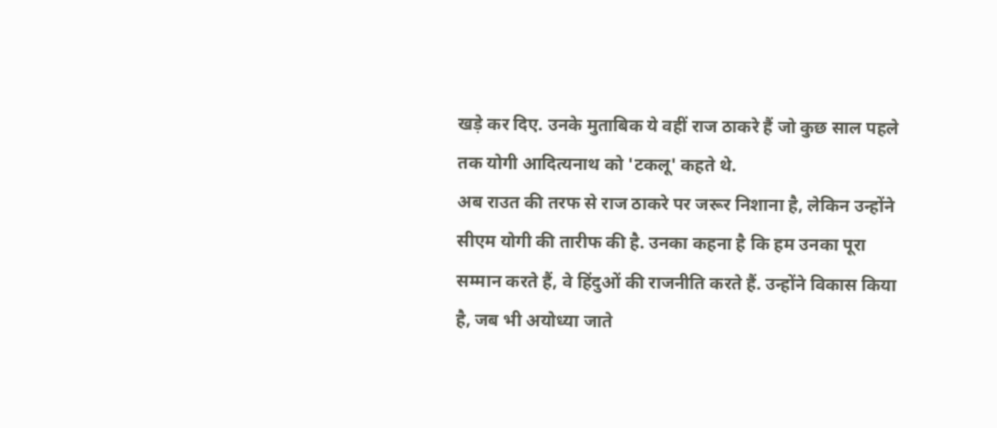खड़े कर दिए. उनके मुताबिक ये वहीं राज ठाकरे हैं जो कुछ साल पहले तक योगी आदित्यनाथ को 'टकलू' कहते थे.
अब राउत की तरफ से राज ठाकरे पर जरूर निशाना है, लेकिन उन्होंने सीएम योगी की तारीफ की है. उनका कहना है कि हम उनका पूरा सम्मान करते हैं, वे हिंदुओं की राजनीति करते हैं. उन्होंने विकास किया है, जब भी अयोध्या जाते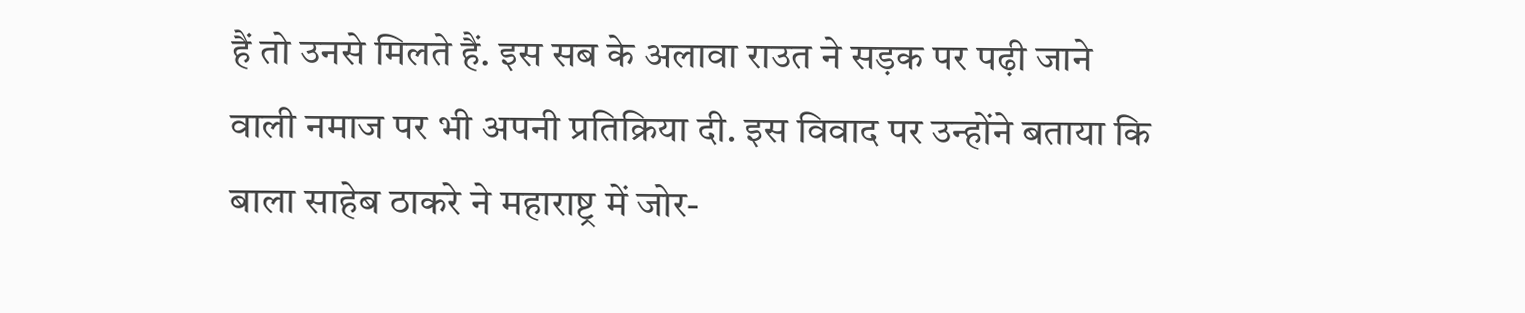हैं तो उनसे मिलते हैं. इस सब के अलावा राउत ने सड़क पर पढ़ी जाने वाली नमाज पर भी अपनी प्रतिक्रिया दी. इस विवाद पर उन्होंने बताया कि बाला साहेब ठाकरे ने महाराष्ट्र में जोर-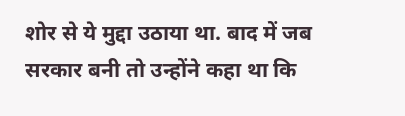शोर से ये मुद्दा उठाया था. बाद में जब सरकार बनी तो उन्होंने कहा था कि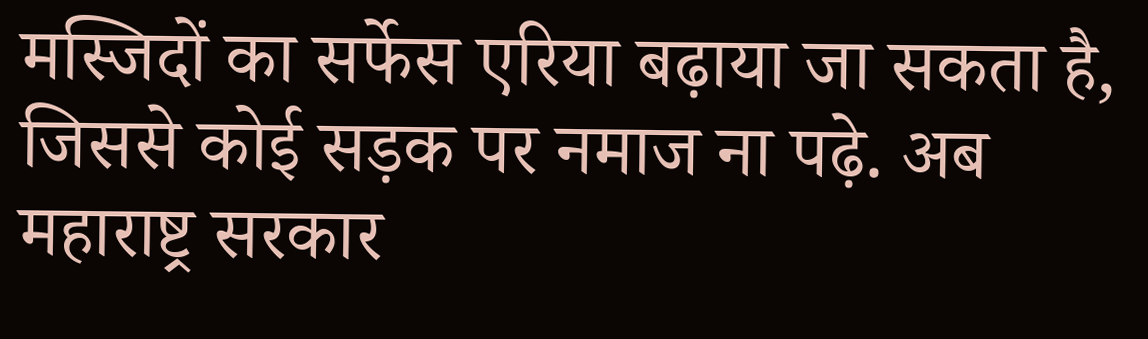मस्जिदों का सर्फेस एरिया बढ़ाया जा सकता है, जिससे कोई सड़क पर नमाज ना पढ़े. अब महाराष्ट्र सरकार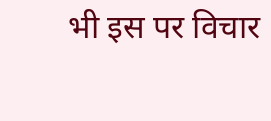भी इस पर विचार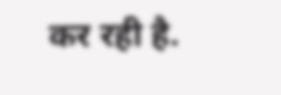कर रही है.